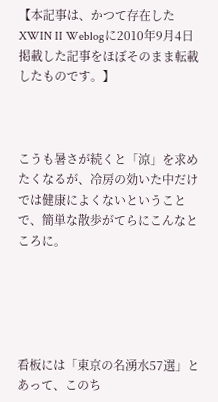【本記事は、かつて存在した XWIN II Weblogに2010年9月4日掲載した記事をほぼそのまま転載したものです。】



こうも暑さが続くと「涼」を求めたくなるが、冷房の効いた中だけでは健康によくないということで、簡単な散歩がてらにこんなところに。





看板には「東京の名湧水57選」とあって、このち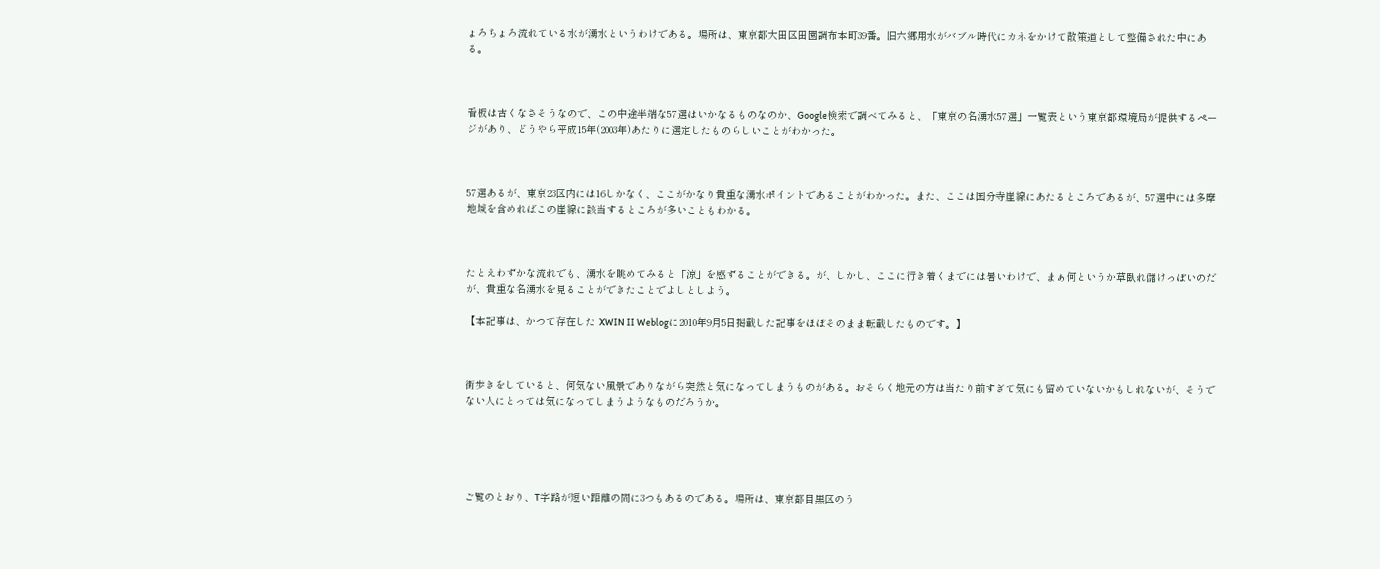ょろちょろ流れている水が湧水というわけである。場所は、東京都大田区田園調布本町39番。旧六郷用水がバブル時代にカネをかけて散策道として整備された中にある。



看板は古くなさそうなので、この中途半端な57選はいかなるものなのか、Google検索で調べてみると、「東京の名湧水57選」一覧表という東京都環境局が提供するページがあり、どうやら平成15年(2003年)あたりに選定したものらしいことがわかった。



57選あるが、東京23区内には16しかなく、ここがかなり貴重な湧水ポイントであることがわかった。また、ここは国分寺崖線にあたるところであるが、57選中には多摩地域を含めればこの崖線に該当するところが多いこともわかる。



たとえわずかな流れでも、湧水を眺めてみると「涼」を感ずることができる。が、しかし、ここに行き着くまでには暑いわけで、まぁ何というか草臥れ儲けっぽいのだが、貴重な名湧水を見ることができたことでよしとしよう。

【本記事は、かつて存在した XWIN II Weblogに2010年9月5日掲載した記事をほぼそのまま転載したものです。】



街歩きをしていると、何気ない風景でありながら突然と気になってしまうものがある。おそらく地元の方は当たり前すぎて気にも留めていないかもしれないが、そうでない人にとっては気になってしまうようなものだろうか。





ご覧のとおり、T字路が短い距離の間に3つもあるのである。場所は、東京都目黒区のう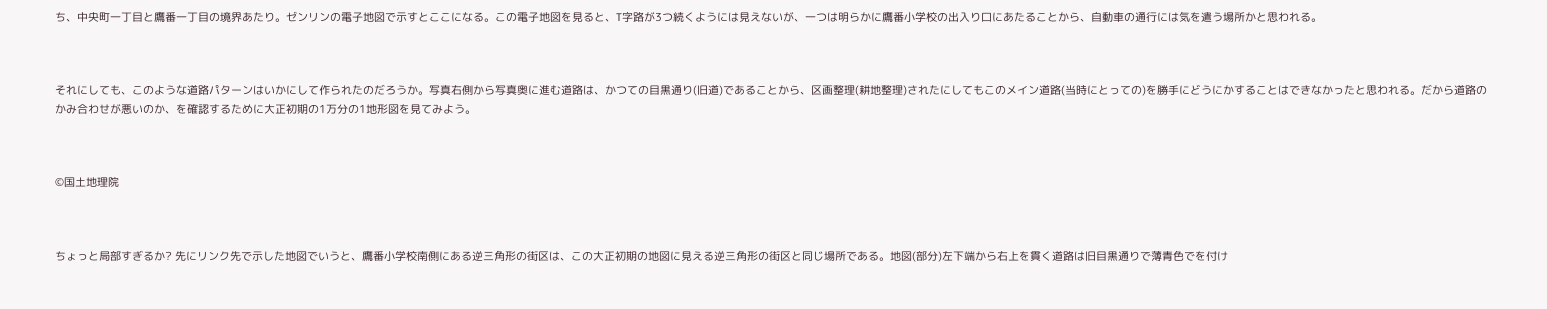ち、中央町一丁目と鷹番一丁目の境界あたり。ゼンリンの電子地図で示すとここになる。この電子地図を見ると、T字路が3つ続くようには見えないが、一つは明らかに鷹番小学校の出入り口にあたることから、自動車の通行には気を遣う場所かと思われる。



それにしても、このような道路パターンはいかにして作られたのだろうか。写真右側から写真奥に進む道路は、かつての目黒通り(旧道)であることから、区画整理(耕地整理)されたにしてもこのメイン道路(当時にとっての)を勝手にどうにかすることはできなかったと思われる。だから道路のかみ合わせが悪いのか、を確認するために大正初期の1万分の1地形図を見てみよう。



©国土地理院



ちょっと局部すぎるか? 先にリンク先で示した地図でいうと、鷹番小学校南側にある逆三角形の街区は、この大正初期の地図に見える逆三角形の街区と同じ場所である。地図(部分)左下端から右上を貫く道路は旧目黒通りで薄青色でを付け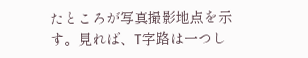たところが写真撮影地点を示す。見れば、T字路は一つし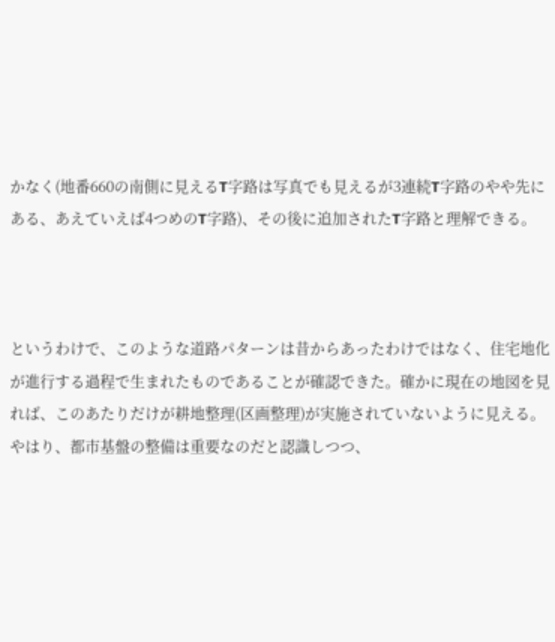かなく(地番660の南側に見えるT字路は写真でも見えるが3連続T字路のやや先にある、あえていえば4つめのT字路)、その後に追加されたT字路と理解できる。



というわけで、このような道路パターンは昔からあったわけではなく、住宅地化が進行する過程で生まれたものであることが確認できた。確かに現在の地図を見れば、このあたりだけが耕地整理(区画整理)が実施されていないように見える。やはり、都市基盤の整備は重要なのだと認識しつつ、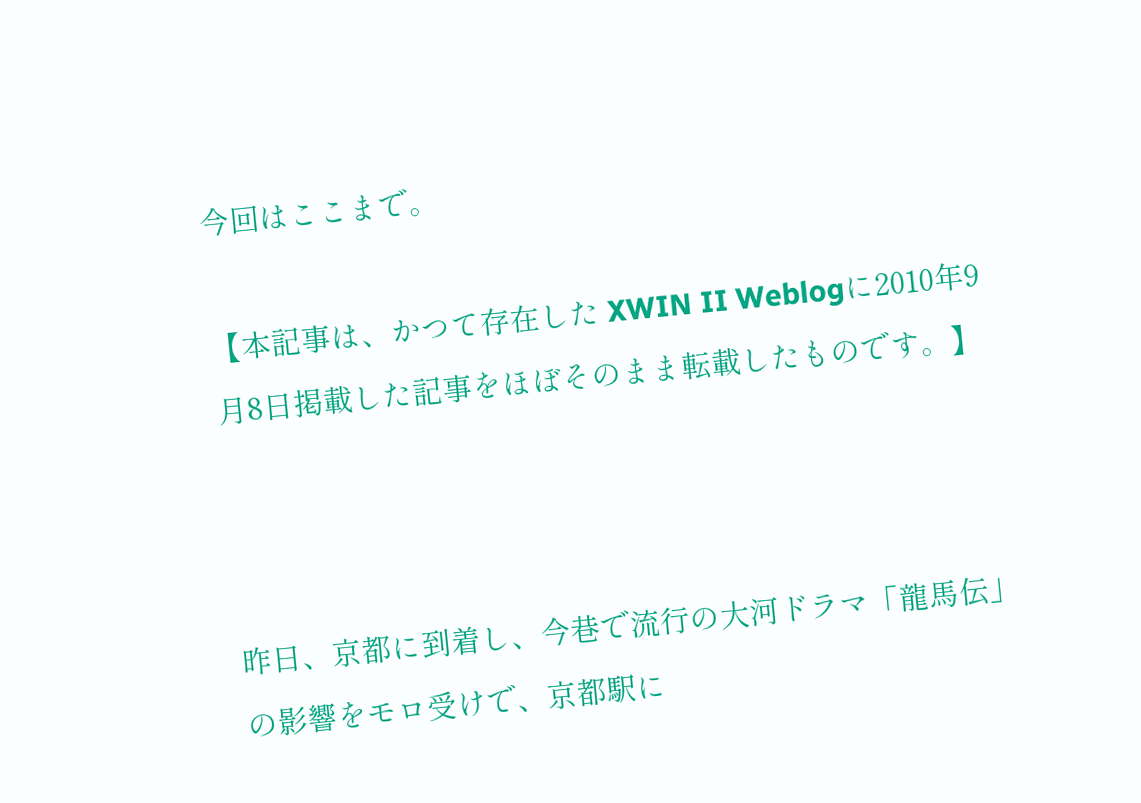今回はここまで。

【本記事は、かつて存在した XWIN II Weblogに2010年9月8日掲載した記事をほぼそのまま転載したものです。】



昨日、京都に到着し、今巷で流行の大河ドラマ「龍馬伝」の影響をモロ受けで、京都駅に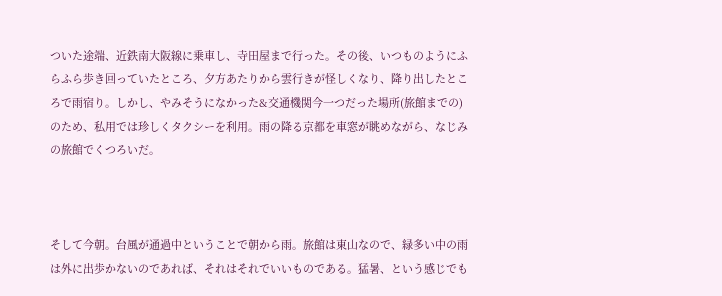ついた途端、近鉄南大阪線に乗車し、寺田屋まで行った。その後、いつものようにふらふら歩き回っていたところ、夕方あたりから雲行きが怪しくなり、降り出したところで雨宿り。しかし、やみそうになかった&交通機関今一つだった場所(旅館までの)のため、私用では珍しくタクシーを利用。雨の降る京都を車窓が眺めながら、なじみの旅館でくつろいだ。



そして今朝。台風が通過中ということで朝から雨。旅館は東山なので、緑多い中の雨は外に出歩かないのであれば、それはそれでいいものである。猛暑、という感じでも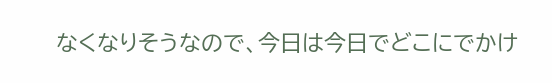なくなりそうなので、今日は今日でどこにでかけ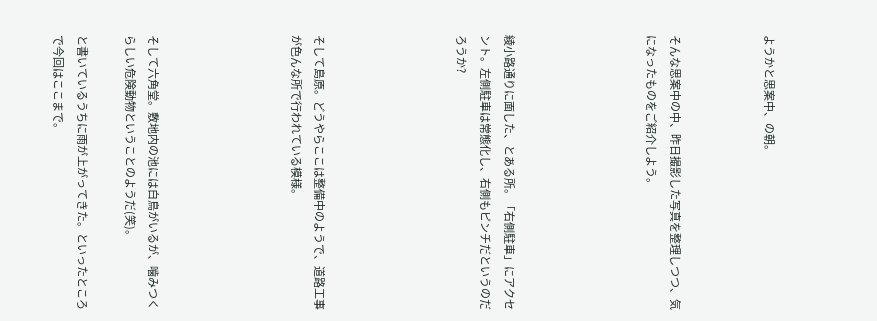ようかと思案中、の朝。



そんな思案中の中、昨日撮影した写真を整理しつつ、気になったものをご紹介しよう。





綾小路通りに面した、とある所。「右側駐車」にアクセント。左側駐車は常態化し、右側もピンチだというのだろうか?





そして島原。どうやらここは整備中のようで、道路工事が色んな所で行われている模様。





そして六角堂。敷地内の池には白鳥がいるが、噛みつくらしい危険動物ということのようだ(笑)。

と書いているうちに雨が上がってきた。といったところで今回はここまで。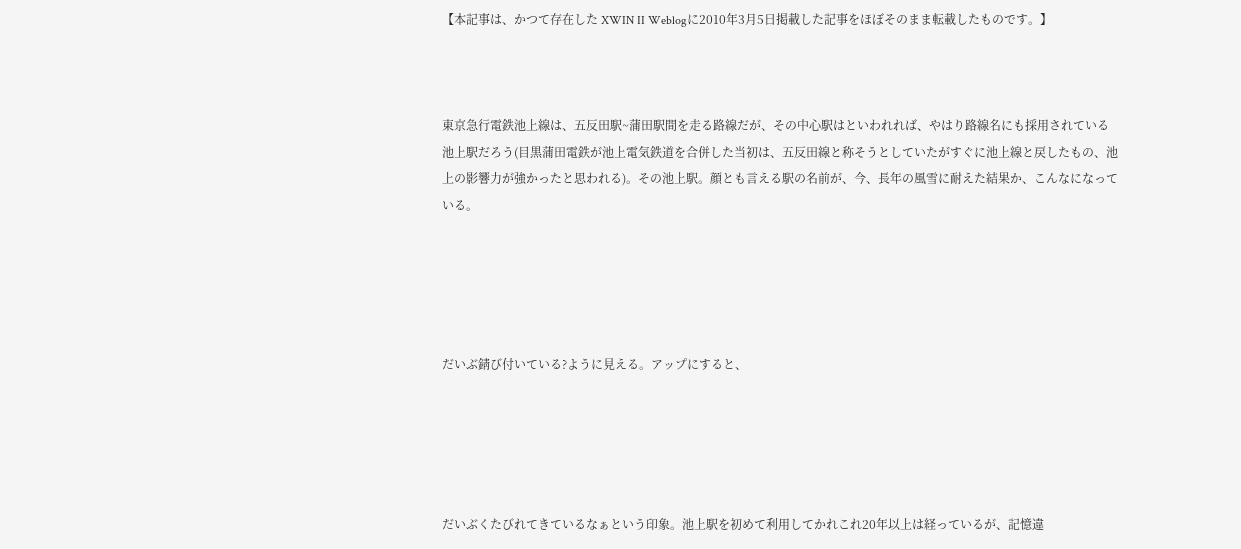【本記事は、かつて存在した XWIN II Weblogに2010年3月5日掲載した記事をほぼそのまま転載したものです。】



東京急行電鉄池上線は、五反田駅~蒲田駅間を走る路線だが、その中心駅はといわれれば、やはり路線名にも採用されている池上駅だろう(目黒蒲田電鉄が池上電気鉄道を合併した当初は、五反田線と称そうとしていたがすぐに池上線と戻したもの、池上の影響力が強かったと思われる)。その池上駅。顔とも言える駅の名前が、今、長年の風雪に耐えた結果か、こんなになっている。





だいぶ錆び付いている?ように見える。アップにすると、





だいぶくたびれてきているなぁという印象。池上駅を初めて利用してかれこれ20年以上は経っているが、記憶違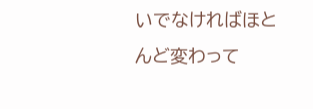いでなければほとんど変わって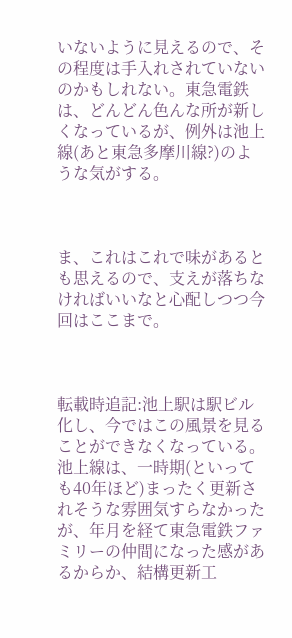いないように見えるので、その程度は手入れされていないのかもしれない。東急電鉄は、どんどん色んな所が新しくなっているが、例外は池上線(あと東急多摩川線?)のような気がする。



ま、これはこれで味があるとも思えるので、支えが落ちなければいいなと心配しつつ今回はここまで。



転載時追記:池上駅は駅ビル化し、今ではこの風景を見ることができなくなっている。池上線は、一時期(といっても40年ほど)まったく更新されそうな雰囲気すらなかったが、年月を経て東急電鉄ファミリーの仲間になった感があるからか、結構更新工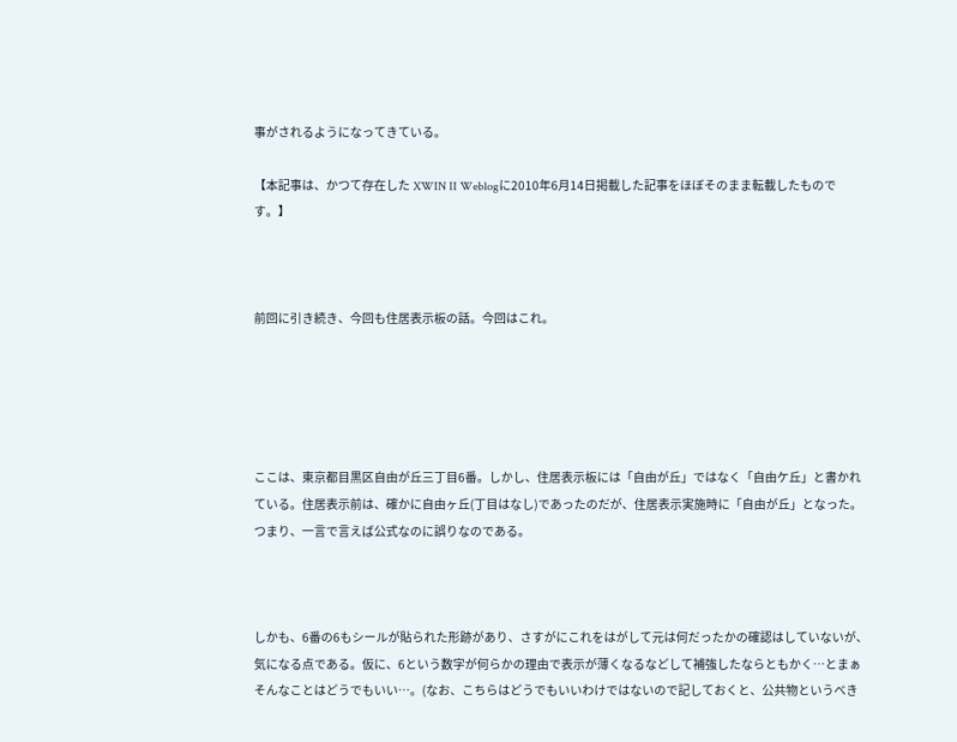事がされるようになってきている。

【本記事は、かつて存在した XWIN II Weblogに2010年6月14日掲載した記事をほぼそのまま転載したものです。】



前回に引き続き、今回も住居表示板の話。今回はこれ。





ここは、東京都目黒区自由が丘三丁目6番。しかし、住居表示板には「自由が丘」ではなく「自由ケ丘」と書かれている。住居表示前は、確かに自由ヶ丘(丁目はなし)であったのだが、住居表示実施時に「自由が丘」となった。つまり、一言で言えば公式なのに誤りなのである。



しかも、6番の6もシールが貼られた形跡があり、さすがにこれをはがして元は何だったかの確認はしていないが、気になる点である。仮に、6という数字が何らかの理由で表示が薄くなるなどして補強したならともかく…とまぁそんなことはどうでもいい…。(なお、こちらはどうでもいいわけではないので記しておくと、公共物というべき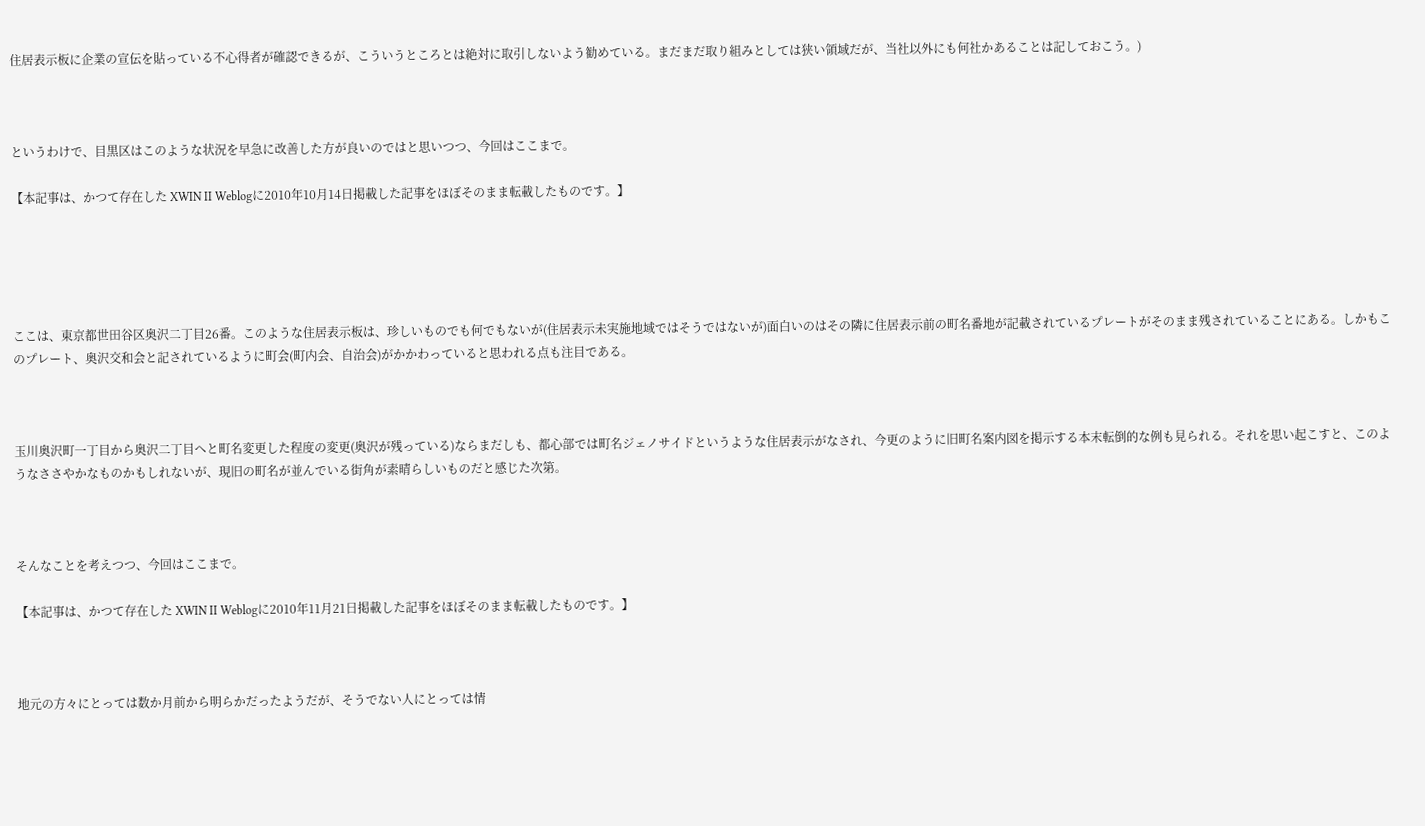住居表示板に企業の宣伝を貼っている不心得者が確認できるが、こういうところとは絶対に取引しないよう勧めている。まだまだ取り組みとしては狭い領域だが、当社以外にも何社かあることは記しておこう。)



というわけで、目黒区はこのような状況を早急に改善した方が良いのではと思いつつ、今回はここまで。

【本記事は、かつて存在した XWIN II Weblogに2010年10月14日掲載した記事をほぼそのまま転載したものです。】





ここは、東京都世田谷区奥沢二丁目26番。このような住居表示板は、珍しいものでも何でもないが(住居表示未実施地域ではそうではないが)面白いのはその隣に住居表示前の町名番地が記載されているプレートがそのまま残されていることにある。しかもこのプレート、奥沢交和会と記されているように町会(町内会、自治会)がかかわっていると思われる点も注目である。



玉川奥沢町一丁目から奥沢二丁目へと町名変更した程度の変更(奥沢が残っている)ならまだしも、都心部では町名ジェノサイドというような住居表示がなされ、今更のように旧町名案内図を掲示する本末転倒的な例も見られる。それを思い起こすと、このようなささやかなものかもしれないが、現旧の町名が並んでいる街角が素晴らしいものだと感じた次第。



そんなことを考えつつ、今回はここまで。

【本記事は、かつて存在した XWIN II Weblogに2010年11月21日掲載した記事をほぼそのまま転載したものです。】



地元の方々にとっては数か月前から明らかだったようだが、そうでない人にとっては情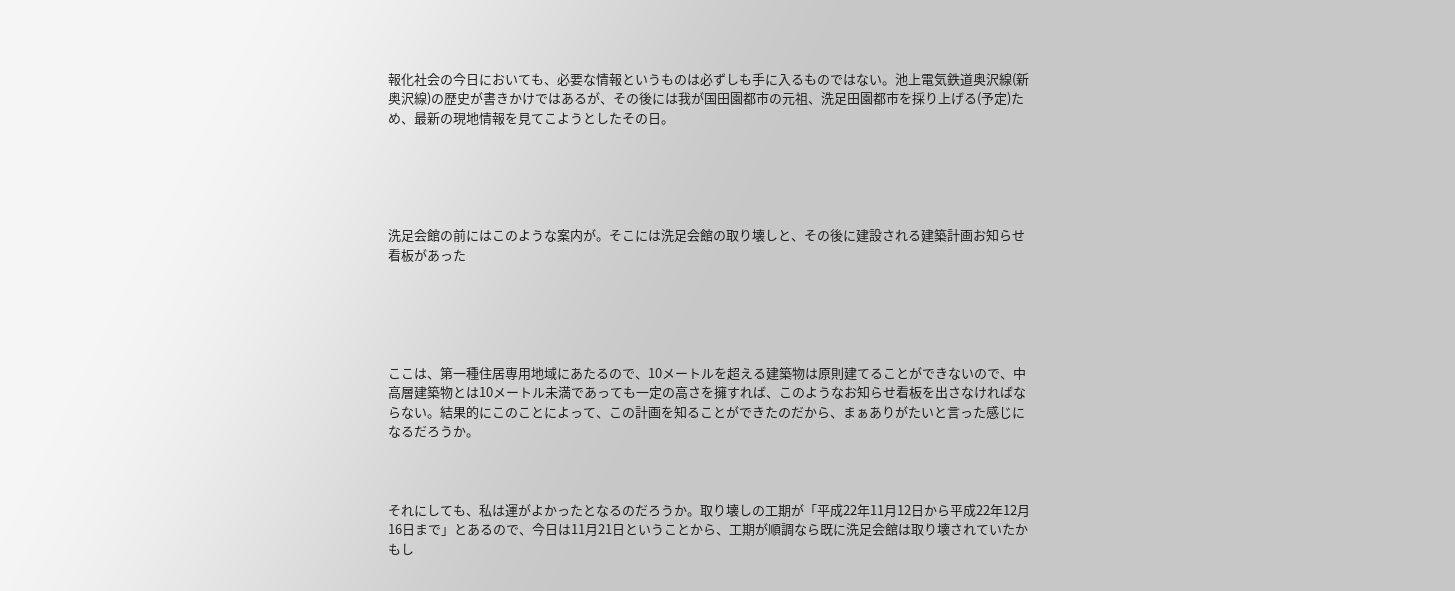報化社会の今日においても、必要な情報というものは必ずしも手に入るものではない。池上電気鉄道奥沢線(新奥沢線)の歴史が書きかけではあるが、その後には我が国田園都市の元祖、洗足田園都市を採り上げる(予定)ため、最新の現地情報を見てこようとしたその日。





洗足会館の前にはこのような案内が。そこには洗足会館の取り壊しと、その後に建設される建築計画お知らせ看板があった





ここは、第一種住居専用地域にあたるので、10メートルを超える建築物は原則建てることができないので、中高層建築物とは10メートル未満であっても一定の高さを擁すれば、このようなお知らせ看板を出さなければならない。結果的にこのことによって、この計画を知ることができたのだから、まぁありがたいと言った感じになるだろうか。



それにしても、私は運がよかったとなるのだろうか。取り壊しの工期が「平成22年11月12日から平成22年12月16日まで」とあるので、今日は11月21日ということから、工期が順調なら既に洗足会館は取り壊されていたかもし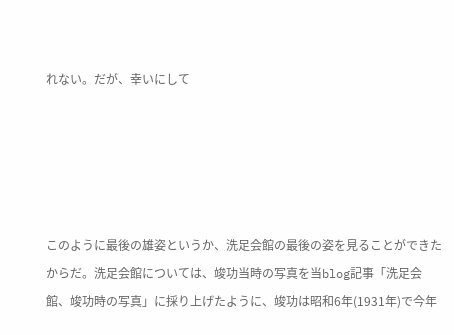れない。だが、幸いにして





このように最後の雄姿というか、洗足会館の最後の姿を見ることができたからだ。洗足会館については、竣功当時の写真を当blog記事「洗足会館、竣功時の写真」に採り上げたように、竣功は昭和6年(1931年)で今年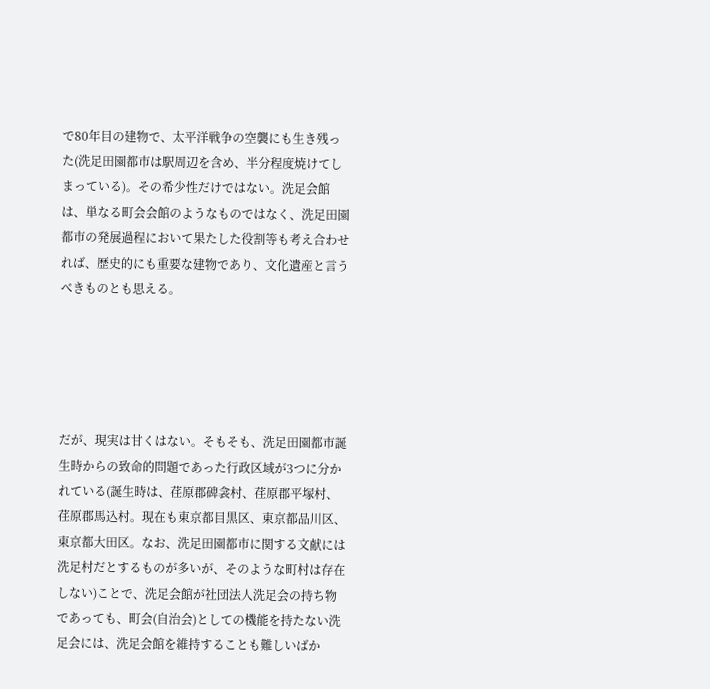で80年目の建物で、太平洋戦争の空襲にも生き残った(洗足田園都市は駅周辺を含め、半分程度焼けてしまっている)。その希少性だけではない。洗足会館は、単なる町会会館のようなものではなく、洗足田園都市の発展過程において果たした役割等も考え合わせれば、歴史的にも重要な建物であり、文化遺産と言うべきものとも思える。





だが、現実は甘くはない。そもそも、洗足田園都市誕生時からの致命的問題であった行政区域が3つに分かれている(誕生時は、荏原郡碑衾村、荏原郡平塚村、荏原郡馬込村。現在も東京都目黒区、東京都品川区、東京都大田区。なお、洗足田園都市に関する文献には洗足村だとするものが多いが、そのような町村は存在しない)ことで、洗足会館が社団法人洗足会の持ち物であっても、町会(自治会)としての機能を持たない洗足会には、洗足会館を維持することも難しいばか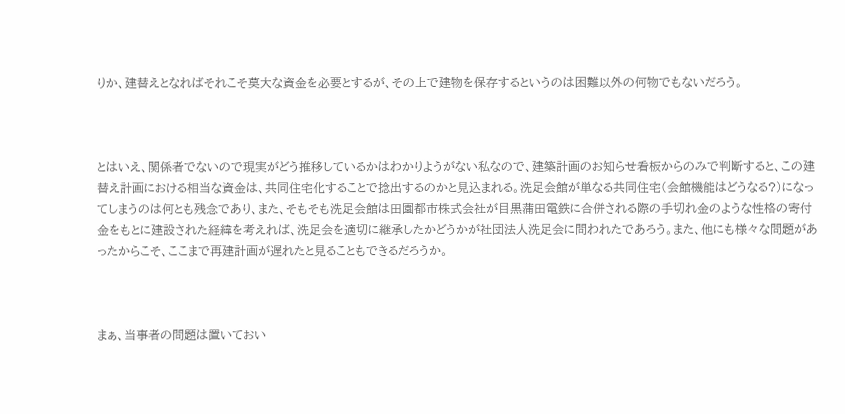りか、建替えとなればそれこそ莫大な資金を必要とするが、その上で建物を保存するというのは困難以外の何物でもないだろう。



とはいえ、関係者でないので現実がどう推移しているかはわかりようがない私なので、建築計画のお知らせ看板からのみで判断すると、この建替え計画における相当な資金は、共同住宅化することで捻出するのかと見込まれる。洗足会館が単なる共同住宅(会館機能はどうなる?)になってしまうのは何とも残念であり、また、そもそも洗足会館は田園都市株式会社が目黒蒲田電鉄に合併される際の手切れ金のような性格の寄付金をもとに建設された経緯を考えれば、洗足会を適切に継承したかどうかが社団法人洗足会に問われたであろう。また、他にも様々な問題があったからこそ、ここまで再建計画が遅れたと見ることもできるだろうか。



まぁ、当事者の問題は置いておい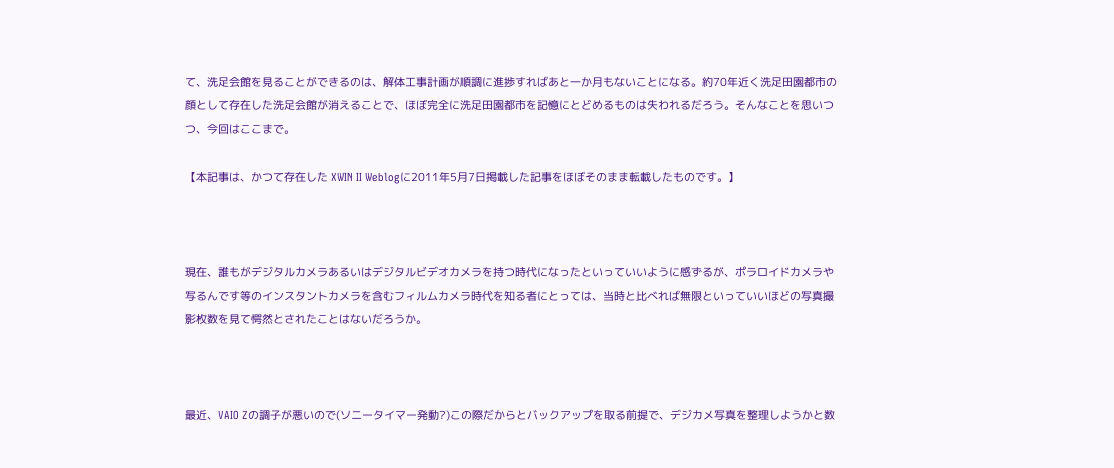て、洗足会館を見ることができるのは、解体工事計画が順調に進捗すればあと一か月もないことになる。約70年近く洗足田園都市の顔として存在した洗足会館が消えることで、ほぼ完全に洗足田園都市を記憶にとどめるものは失われるだろう。そんなことを思いつつ、今回はここまで。

【本記事は、かつて存在した XWIN II Weblogに2011年5月7日掲載した記事をほぼそのまま転載したものです。】



現在、誰もがデジタルカメラあるいはデジタルビデオカメラを持つ時代になったといっていいように感ずるが、ポラロイドカメラや写るんです等のインスタントカメラを含むフィルムカメラ時代を知る者にとっては、当時と比べれば無限といっていいほどの写真撮影枚数を見て愕然とされたことはないだろうか。



最近、VAIO Zの調子が悪いので(ソニータイマー発動?)この際だからとバックアップを取る前提で、デジカメ写真を整理しようかと数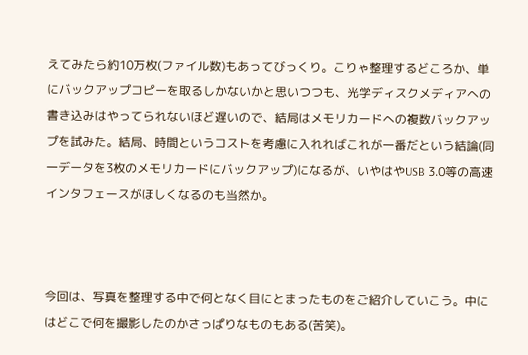えてみたら約10万枚(ファイル数)もあってびっくり。こりゃ整理するどころか、単にバックアップコピーを取るしかないかと思いつつも、光学ディスクメディアへの書き込みはやってられないほど遅いので、結局はメモリカードへの複数バックアップを試みた。結局、時間というコストを考慮に入れればこれが一番だという結論(同一データを3枚のメモリカードにバックアップ)になるが、いやはやUSB 3.0等の高速インタフェースがほしくなるのも当然か。



今回は、写真を整理する中で何となく目にとまったものをご紹介していこう。中にはどこで何を撮影したのかさっぱりなものもある(苦笑)。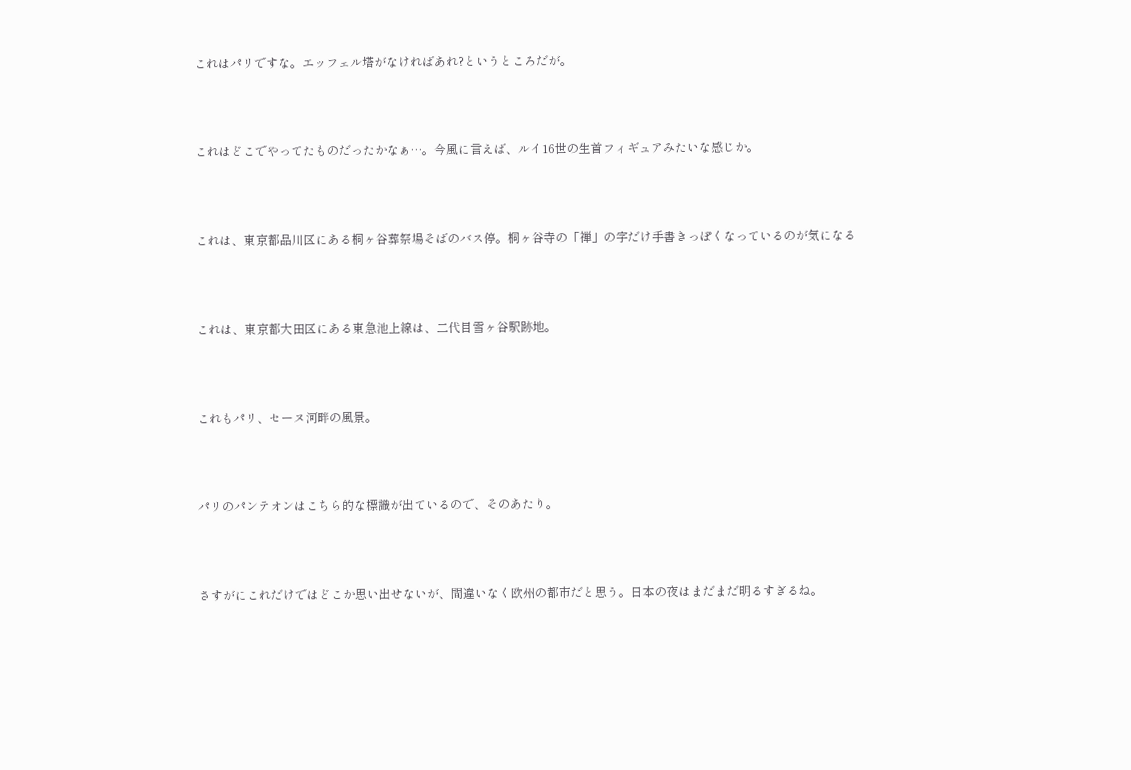これはパリですな。エッフェル塔がなければあれ?というところだが。



これはどこでやってたものだったかなぁ…。今風に言えば、ルイ16世の生首フィギュアみたいな感じか。



これは、東京都品川区にある桐ヶ谷葬祭場そばのバス停。桐ヶ谷寺の「禅」の字だけ手書きっぽくなっているのが気になる



これは、東京都大田区にある東急池上線は、二代目雪ヶ谷駅跡地。



これもパリ、セーヌ河畔の風景。



パリのパンテオンはこちら的な標識が出ているので、そのあたり。



さすがにこれだけではどこか思い出せないが、間違いなく欧州の都市だと思う。日本の夜はまだまだ明るすぎるね。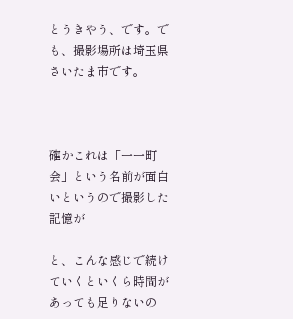とうきやう、です。でも、撮影場所は埼玉県さいたま市です。



確かこれは「一一町会」という名前が面白いというので撮影した記憶が

と、こんな感じで続けていくといくら時間があっても足りないの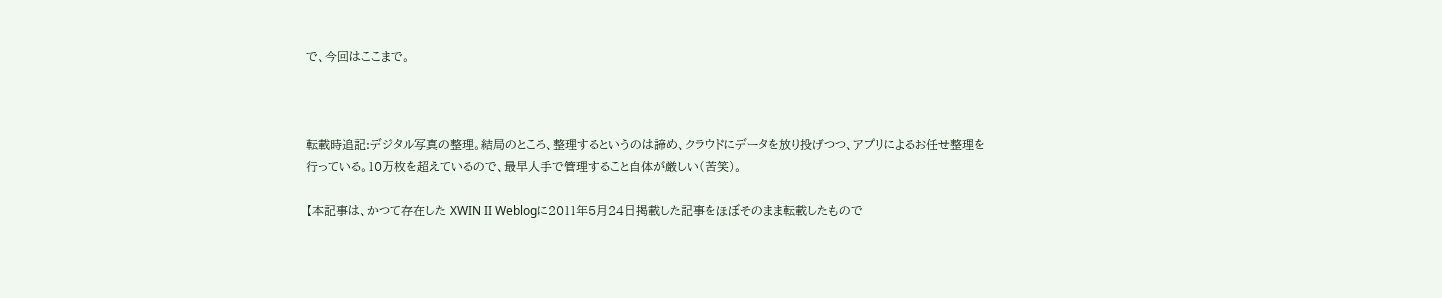で、今回はここまで。



転載時追記:デジタル写真の整理。結局のところ、整理するというのは諦め、クラウドにデータを放り投げつつ、アプリによるお任せ整理を行っている。10万枚を超えているので、最早人手で管理すること自体が厳しい(苦笑)。

【本記事は、かつて存在した XWIN II Weblogに2011年5月24日掲載した記事をほぼそのまま転載したもので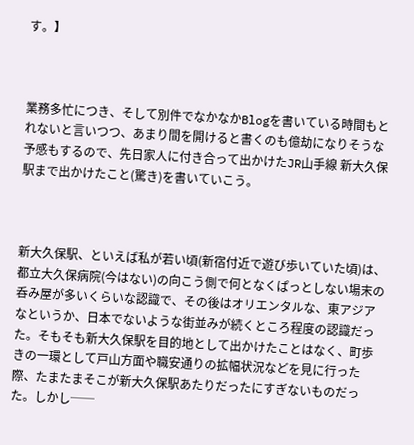す。】



業務多忙につき、そして別件でなかなかBlogを書いている時間もとれないと言いつつ、あまり間を開けると書くのも億劫になりそうな予感もするので、先日家人に付き合って出かけたJR山手線 新大久保駅まで出かけたこと(驚き)を書いていこう。



新大久保駅、といえば私が若い頃(新宿付近で遊び歩いていた頃)は、都立大久保病院(今はない)の向こう側で何となくぱっとしない場末の呑み屋が多いくらいな認識で、その後はオリエンタルな、東アジアなというか、日本でないような街並みが続くところ程度の認識だった。そもそも新大久保駅を目的地として出かけたことはなく、町歩きの一環として戸山方面や職安通りの拡幅状況などを見に行った際、たまたまそこが新大久保駅あたりだったにすぎないものだった。しかし──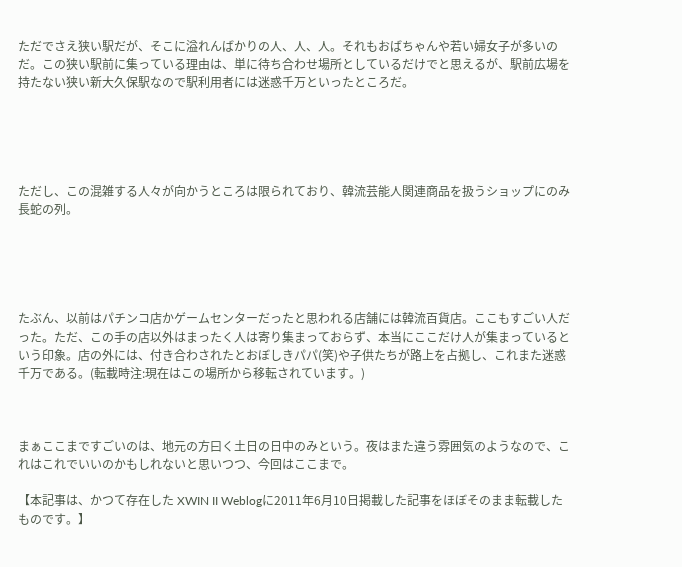ただでさえ狭い駅だが、そこに溢れんばかりの人、人、人。それもおばちゃんや若い婦女子が多いのだ。この狭い駅前に集っている理由は、単に待ち合わせ場所としているだけでと思えるが、駅前広場を持たない狭い新大久保駅なので駅利用者には迷惑千万といったところだ。





ただし、この混雑する人々が向かうところは限られており、韓流芸能人関連商品を扱うショップにのみ長蛇の列。





たぶん、以前はパチンコ店かゲームセンターだったと思われる店舗には韓流百貨店。ここもすごい人だった。ただ、この手の店以外はまったく人は寄り集まっておらず、本当にここだけ人が集まっているという印象。店の外には、付き合わされたとおぼしきパパ(笑)や子供たちが路上を占拠し、これまた迷惑千万である。(転載時注:現在はこの場所から移転されています。)



まぁここまですごいのは、地元の方曰く土日の日中のみという。夜はまた違う雰囲気のようなので、これはこれでいいのかもしれないと思いつつ、今回はここまで。

【本記事は、かつて存在した XWIN II Weblogに2011年6月10日掲載した記事をほぼそのまま転載したものです。】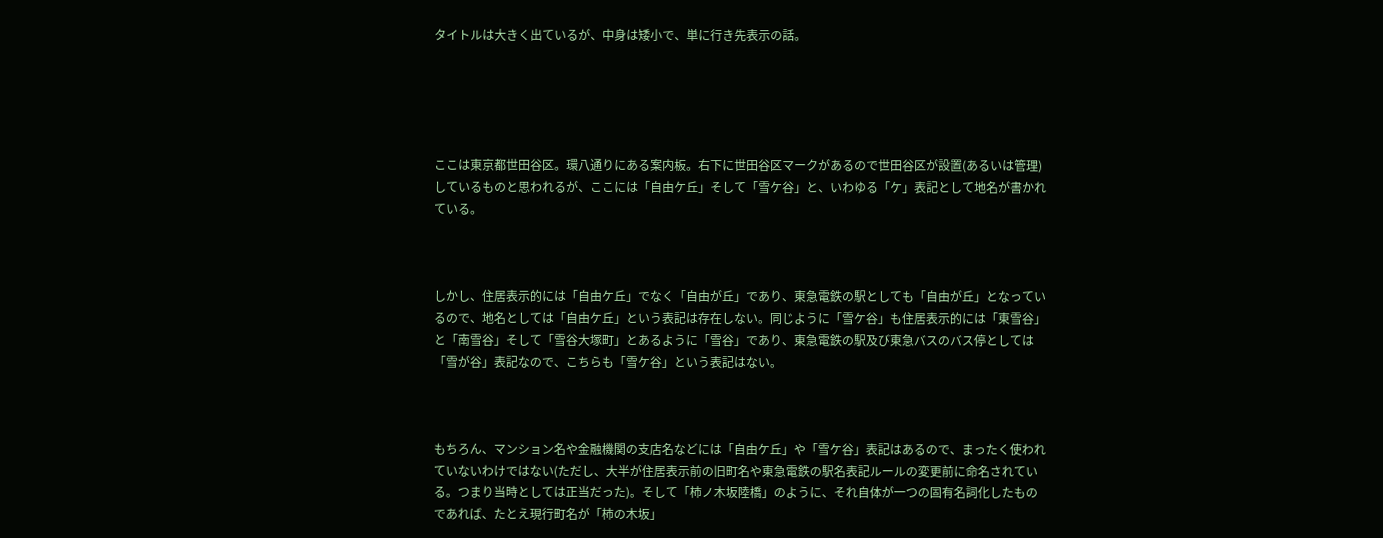タイトルは大きく出ているが、中身は矮小で、単に行き先表示の話。





ここは東京都世田谷区。環八通りにある案内板。右下に世田谷区マークがあるので世田谷区が設置(あるいは管理)しているものと思われるが、ここには「自由ケ丘」そして「雪ケ谷」と、いわゆる「ケ」表記として地名が書かれている。



しかし、住居表示的には「自由ケ丘」でなく「自由が丘」であり、東急電鉄の駅としても「自由が丘」となっているので、地名としては「自由ケ丘」という表記は存在しない。同じように「雪ケ谷」も住居表示的には「東雪谷」と「南雪谷」そして「雪谷大塚町」とあるように「雪谷」であり、東急電鉄の駅及び東急バスのバス停としては「雪が谷」表記なので、こちらも「雪ケ谷」という表記はない。



もちろん、マンション名や金融機関の支店名などには「自由ケ丘」や「雪ケ谷」表記はあるので、まったく使われていないわけではない(ただし、大半が住居表示前の旧町名や東急電鉄の駅名表記ルールの変更前に命名されている。つまり当時としては正当だった)。そして「柿ノ木坂陸橋」のように、それ自体が一つの固有名詞化したものであれば、たとえ現行町名が「柿の木坂」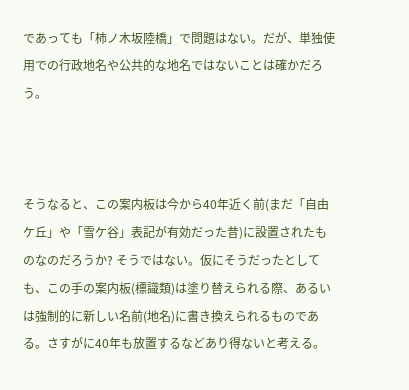であっても「柿ノ木坂陸橋」で問題はない。だが、単独使用での行政地名や公共的な地名ではないことは確かだろう。



そうなると、この案内板は今から40年近く前(まだ「自由ケ丘」や「雪ケ谷」表記が有効だった昔)に設置されたものなのだろうか? そうではない。仮にそうだったとしても、この手の案内板(標識類)は塗り替えられる際、あるいは強制的に新しい名前(地名)に書き換えられるものである。さすがに40年も放置するなどあり得ないと考える。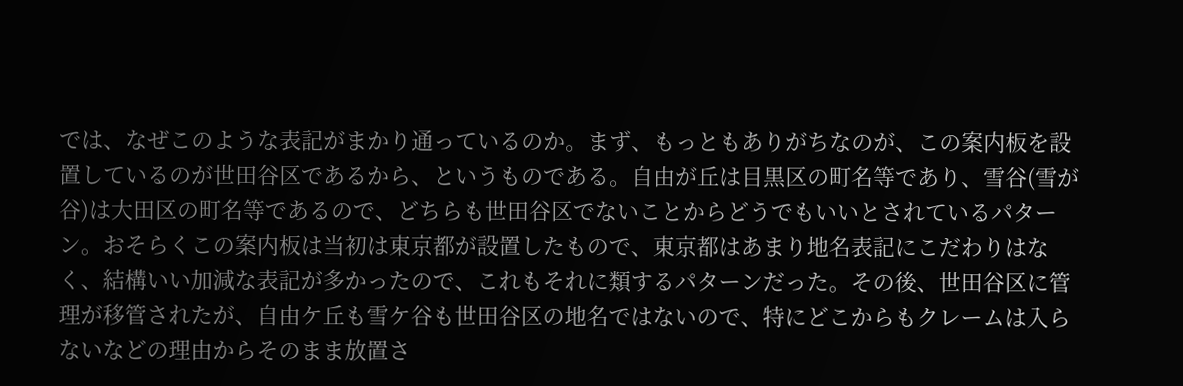では、なぜこのような表記がまかり通っているのか。まず、もっともありがちなのが、この案内板を設置しているのが世田谷区であるから、というものである。自由が丘は目黒区の町名等であり、雪谷(雪が谷)は大田区の町名等であるので、どちらも世田谷区でないことからどうでもいいとされているパターン。おそらくこの案内板は当初は東京都が設置したもので、東京都はあまり地名表記にこだわりはなく、結構いい加減な表記が多かったので、これもそれに類するパターンだった。その後、世田谷区に管理が移管されたが、自由ケ丘も雪ケ谷も世田谷区の地名ではないので、特にどこからもクレームは入らないなどの理由からそのまま放置さ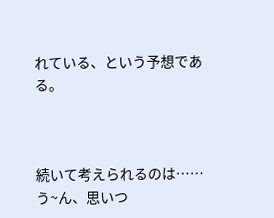れている、という予想である。



続いて考えられるのは……う~ん、思いつ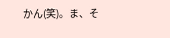かん(笑)。ま、そ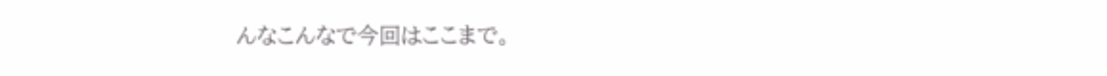んなこんなで今回はここまで。